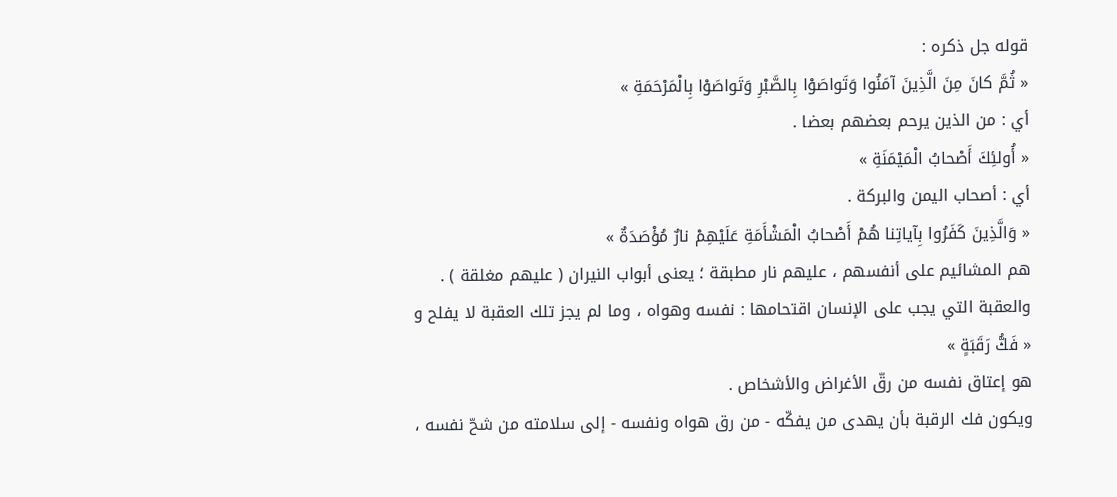قوله جل ذكره :
« ثُمَّ كانَ مِنَ الَّذِينَ آمَنُوا وَتَواصَوْا بِالصَّبْرِ وَتَواصَوْا بِالْمَرْحَمَةِ »
أي : من الذين يرحم بعضهم بعضا .
« أُولئِكَ أَصْحابُ الْمَيْمَنَةِ »
أي : أصحاب اليمن والبركة .
« وَالَّذِينَ كَفَرُوا بِآياتِنا هُمْ أَصْحابُ الْمَشْأَمَةِ عَلَيْهِمْ نارٌ مُؤْصَدَةٌ »
هم المشائيم على أنفسهم ، عليهم نار مطبقة ؛ يعنى أبواب النيران ( عليهم مغلقة ) .
والعقبة التي يجب على الإنسان اقتحامها : نفسه وهواه ، وما لم يجز تلك العقبة لا يفلح و
« فَكُّ رَقَبَةٍ »
هو إعتاق نفسه من رقّ الأغراض والأشخاص .
ويكون فك الرقبة بأن يهدى من يفكّه - من رق هواه ونفسه - إلى سلامته من شحّ نفسه ،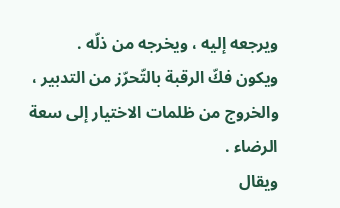ويرجعه إليه ، ويخرجه من ذلّه .
ويكون فكّ الرقبة بالتّحرّز من التدبير ، والخروج من ظلمات الاختيار إلى سعة الرضاء .
ويقال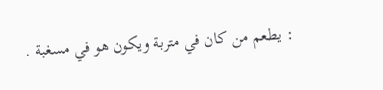: يطعم من كان في متربة ويكون هو في مسغبة .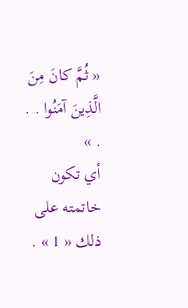« ثُمَّ كانَ مِنَ الَّذِينَ آمَنُوا . . . »
أي تكون خاتمته على ذلك « 1 » .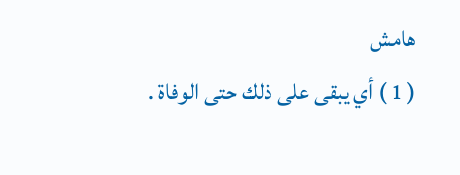هامش
( 1 ) أي يبقى على ذلك حتى الوفاة .